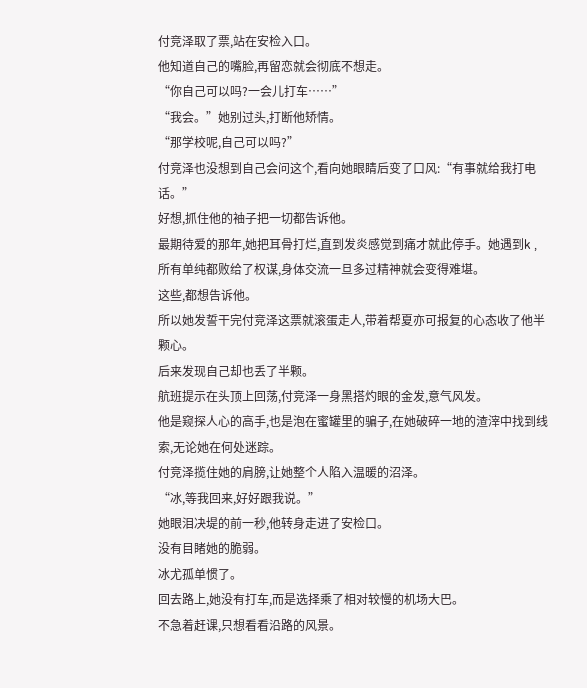付竞泽取了票,站在安检入口。
他知道自己的嘴脸,再留恋就会彻底不想走。
“你自己可以吗?一会儿打车……”
“我会。”她别过头,打断他矫情。
“那学校呢,自己可以吗?”
付竞泽也没想到自己会问这个,看向她眼睛后变了口风:“有事就给我打电话。”
好想,抓住他的袖子把一切都告诉他。
最期待爱的那年,她把耳骨打烂,直到发炎感觉到痛才就此停手。她遇到k ,所有单纯都败给了权谋,身体交流一旦多过精神就会变得难堪。
这些,都想告诉他。
所以她发誓干完付竞泽这票就滚蛋走人,带着帮夏亦可报复的心态收了他半颗心。
后来发现自己却也丢了半颗。
航班提示在头顶上回荡,付竞泽一身黑搭灼眼的金发,意气风发。
他是窥探人心的高手,也是泡在蜜罐里的骗子,在她破碎一地的渣滓中找到线索,无论她在何处迷踪。
付竞泽揽住她的肩膀,让她整个人陷入温暖的沼泽。
“冰,等我回来,好好跟我说。”
她眼泪决堤的前一秒,他转身走进了安检口。
没有目睹她的脆弱。
冰尤孤单惯了。
回去路上,她没有打车,而是选择乘了相对较慢的机场大巴。
不急着赶课,只想看看沿路的风景。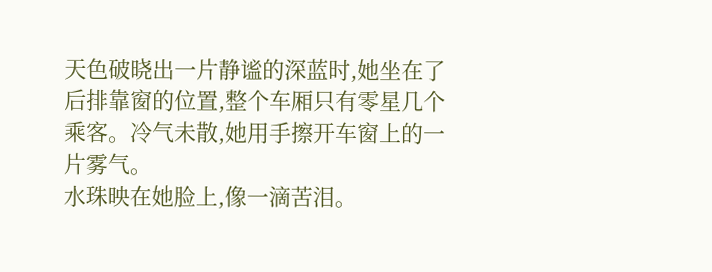天色破晓出一片静谧的深蓝时,她坐在了后排靠窗的位置,整个车厢只有零星几个乘客。冷气未散,她用手擦开车窗上的一片雾气。
水珠映在她脸上,像一滴苦泪。